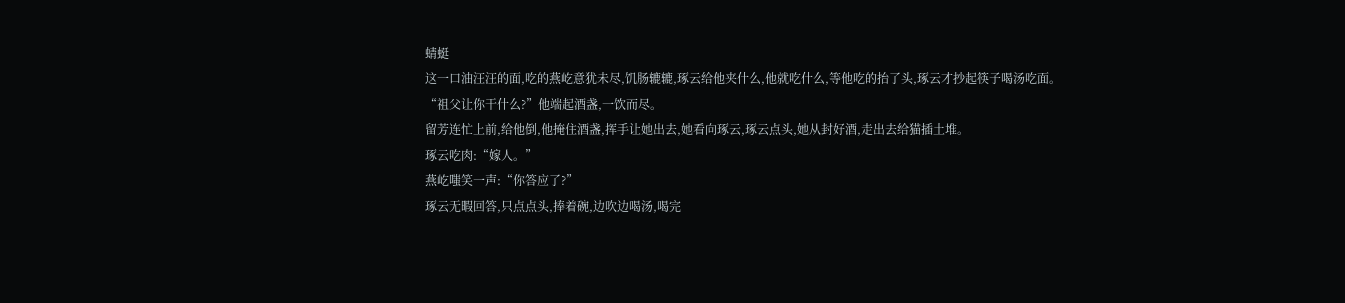蜻蜓
这一口油汪汪的面,吃的燕屹意犹未尽,饥肠辘辘,琢云给他夹什么,他就吃什么,等他吃的抬了头,琢云才抄起筷子喝汤吃面。
“祖父让你干什么?”他端起酒盏,一饮而尽。
留芳连忙上前,给他倒,他掩住酒盏,挥手让她出去,她看向琢云,琢云点头,她从封好酒,走出去给猫插土堆。
琢云吃肉:“嫁人。”
燕屹嗤笑一声:“你答应了?”
琢云无暇回答,只点点头,捧着碗,边吹边喝汤,喝完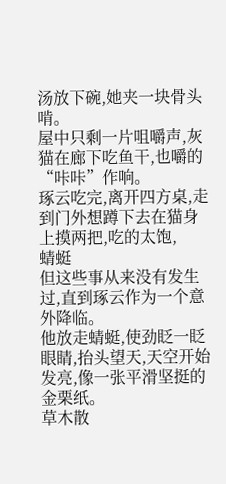汤放下碗,她夹一块骨头啃。
屋中只剩一片咀嚼声,灰猫在廊下吃鱼干,也嚼的“咔咔”作响。
琢云吃完,离开四方桌,走到门外想蹲下去在猫身上摸两把,吃的太饱,
蜻蜓
但这些事从来没有发生过,直到琢云作为一个意外降临。
他放走蜻蜓,使劲眨一眨眼睛,抬头望天,天空开始发亮,像一张平滑坚挺的金栗纸。
草木散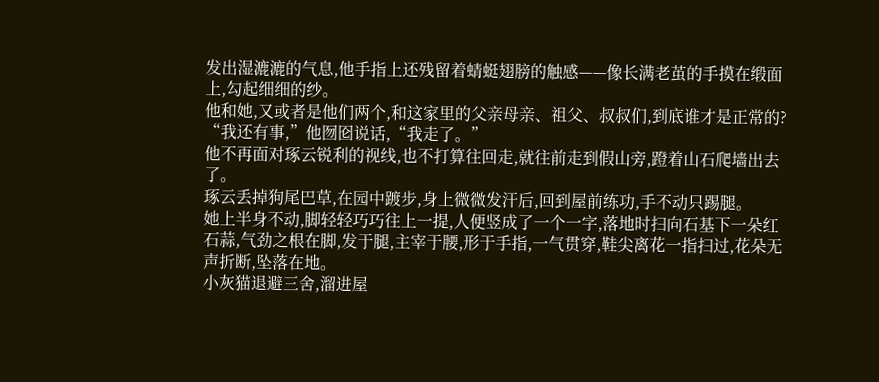发出湿漉漉的气息,他手指上还残留着蜻蜓翅膀的触感——像长满老茧的手摸在缎面上,勾起细细的纱。
他和她,又或者是他们两个,和这家里的父亲母亲、祖父、叔叔们,到底谁才是正常的?
“我还有事,”他囫囵说话,“我走了。”
他不再面对琢云锐利的视线,也不打算往回走,就往前走到假山旁,蹬着山石爬墙出去了。
琢云丢掉狗尾巴草,在园中踱步,身上微微发汗后,回到屋前练功,手不动只踢腿。
她上半身不动,脚轻轻巧巧往上一提,人便竖成了一个一字,落地时扫向石基下一朵红石蒜,气劲之根在脚,发于腿,主宰于腰,形于手指,一气贯穿,鞋尖离花一指扫过,花朵无声折断,坠落在地。
小灰猫退避三舍,溜进屋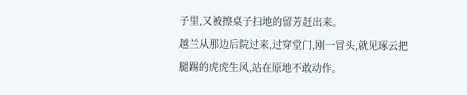子里,又被擦桌子扫地的留芳赶出来。
越兰从那边后院过来,过穿堂门,刚一冒头,就见琢云把腿踢的虎虎生风,站在原地不敢动作。